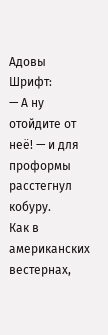Адовы
Шрифт:
— А ну отойдите от неё! — и для проформы расстегнул кобуру.
Как в американских вестернах,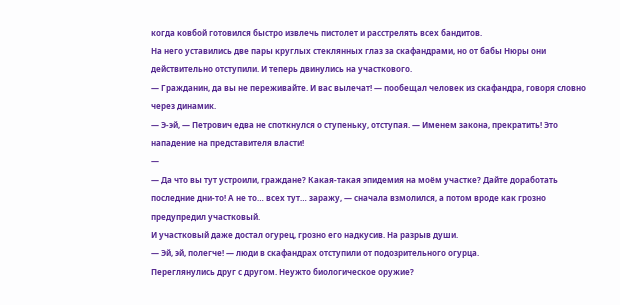когда ковбой готовился быстро извлечь пистолет и расстрелять всех бандитов.
На него уставились две пары круглых стеклянных глаз за скафандрами, но от бабы Нюры они действительно отступили. И теперь двинулись на участкового.
— Гражданин, да вы не переживайте. И вас вылечат! — пообещал человек из скафандра, говоря словно через динамик.
— Э-эй, — Петрович едва не споткнулся о ступеньку, отступая. — Именем закона, прекратить! Это нападение на представителя власти!
—
— Да что вы тут устроили, граждане? Какая-такая эпидемия на моём участке? Дайте доработать последние дни-то! А не то… всех тут… заражу, — сначала взмолился, а потом вроде как грозно предупредил участковый.
И участковый даже достал огурец, грозно его надкусив. На разрыв души.
— Эй, эй, полегче! — люди в скафандрах отступили от подозрительного огурца.
Переглянулись друг с другом. Неужто биологическое оружие?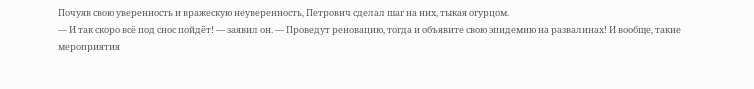Почуяв свою уверенность и вражескую неуверенность, Петрович сделал шаг на них, тыкая огурцом.
— И так скоро всё под снос пойдёт! — заявил он. — Проведут реновацию, тогда и объявите свою эпидемию на развалинах! И вообще, такие мероприятия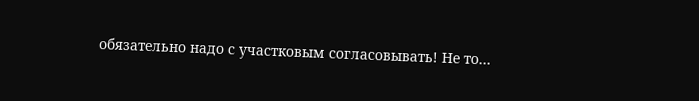обязательно надо с участковым согласовывать! Не то…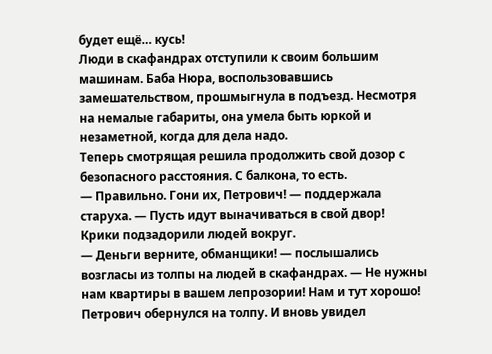будет ещё… кусь!
Люди в скафандрах отступили к своим большим машинам. Баба Нюра, воспользовавшись замешательством, прошмыгнула в подъезд. Несмотря на немалые габариты, она умела быть юркой и незаметной, когда для дела надо.
Теперь смотрящая решила продолжить свой дозор с безопасного расстояния. С балкона, то есть.
— Правильно. Гони их, Петрович! — поддержала старуха. — Пусть идут выначиваться в свой двор!
Крики подзадорили людей вокруг.
— Деньги верните, обманщики! — послышались возгласы из толпы на людей в скафандрах. — Не нужны нам квартиры в вашем лепрозории! Нам и тут хорошо!
Петрович обернулся на толпу. И вновь увидел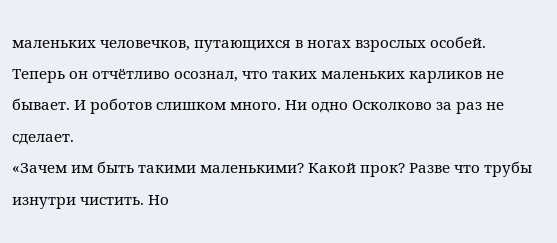маленьких человечков, путающихся в ногах взрослых особей.
Теперь он отчётливо осознал, что таких маленьких карликов не бывает. И роботов слишком много. Ни одно Осколково за раз не сделает.
«Зачем им быть такими маленькими? Какой прок? Разве что трубы изнутри чистить. Но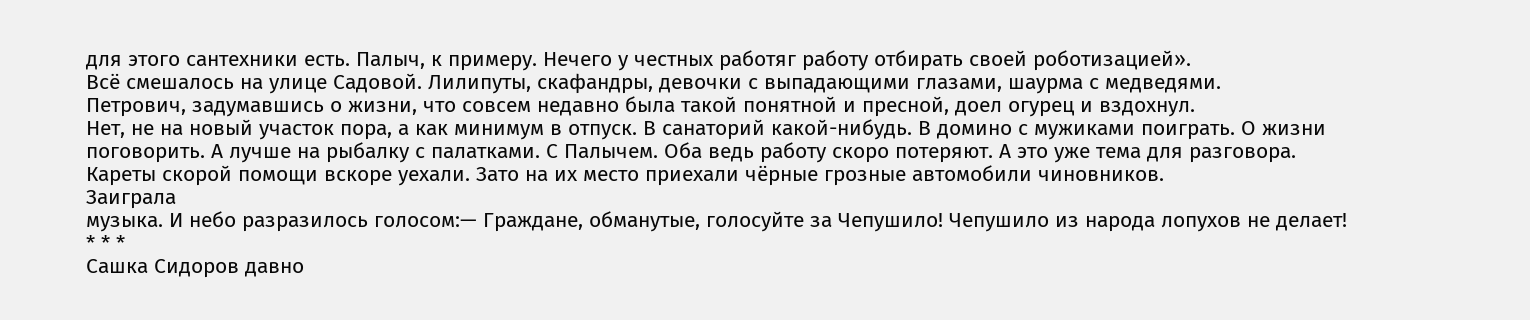для этого сантехники есть. Палыч, к примеру. Нечего у честных работяг работу отбирать своей роботизацией».
Всё смешалось на улице Садовой. Лилипуты, скафандры, девочки с выпадающими глазами, шаурма с медведями.
Петрович, задумавшись о жизни, что совсем недавно была такой понятной и пресной, доел огурец и вздохнул.
Нет, не на новый участок пора, а как минимум в отпуск. В санаторий какой-нибудь. В домино с мужиками поиграть. О жизни поговорить. А лучше на рыбалку с палатками. С Палычем. Оба ведь работу скоро потеряют. А это уже тема для разговора.
Кареты скорой помощи вскоре уехали. Зато на их место приехали чёрные грозные автомобили чиновников.
Заиграла
музыка. И небо разразилось голосом:— Граждане, обманутые, голосуйте за Чепушило! Чепушило из народа лопухов не делает!
* * *
Сашка Сидоров давно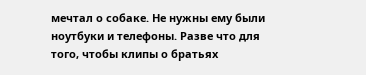мечтал о собаке. Не нужны ему были ноутбуки и телефоны. Разве что для того, чтобы клипы о братьях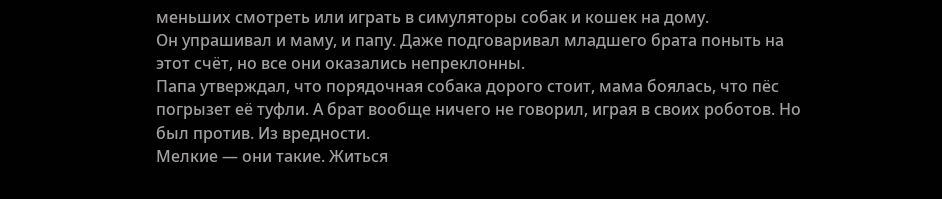меньших смотреть или играть в симуляторы собак и кошек на дому.
Он упрашивал и маму, и папу. Даже подговаривал младшего брата поныть на этот счёт, но все они оказались непреклонны.
Папа утверждал, что порядочная собака дорого стоит, мама боялась, что пёс погрызет её туфли. А брат вообще ничего не говорил, играя в своих роботов. Но был против. Из вредности.
Мелкие — они такие. Житься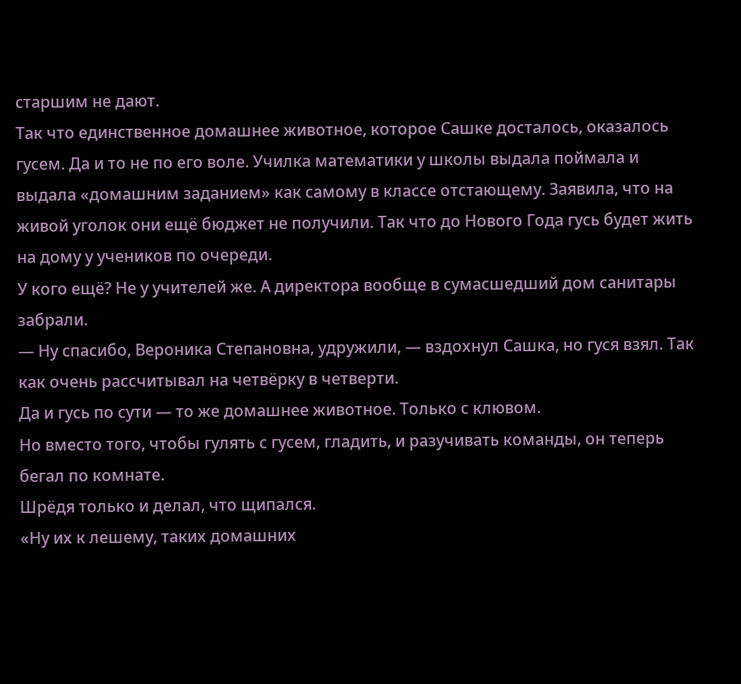старшим не дают.
Так что единственное домашнее животное, которое Сашке досталось, оказалось гусем. Да и то не по его воле. Училка математики у школы выдала поймала и выдала «домашним заданием» как самому в классе отстающему. Заявила, что на живой уголок они ещё бюджет не получили. Так что до Нового Года гусь будет жить на дому у учеников по очереди.
У кого ещё? Не у учителей же. А директора вообще в сумасшедший дом санитары забрали.
— Ну спасибо, Вероника Степановна, удружили, — вздохнул Сашка, но гуся взял. Так как очень рассчитывал на четвёрку в четверти.
Да и гусь по сути — то же домашнее животное. Только с клювом.
Но вместо того, чтобы гулять с гусем, гладить, и разучивать команды, он теперь бегал по комнате.
Шрёдя только и делал, что щипался.
«Ну их к лешему, таких домашних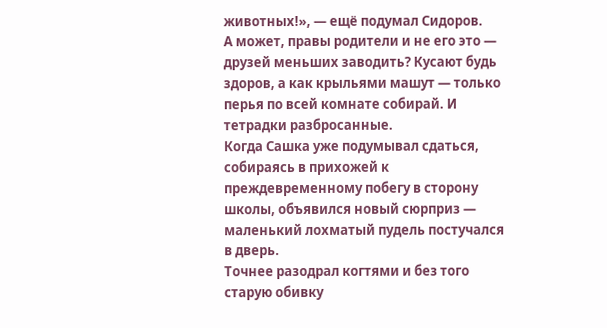животных!», — ещё подумал Сидоров.
А может, правы родители и не его это — друзей меньших заводить? Кусают будь здоров, а как крыльями машут — только перья по всей комнате собирай. И тетрадки разбросанные.
Когда Сашка уже подумывал сдаться, собираясь в прихожей к преждевременному побегу в сторону школы, объявился новый сюрприз — маленький лохматый пудель постучался в дверь.
Точнее разодрал когтями и без того старую обивку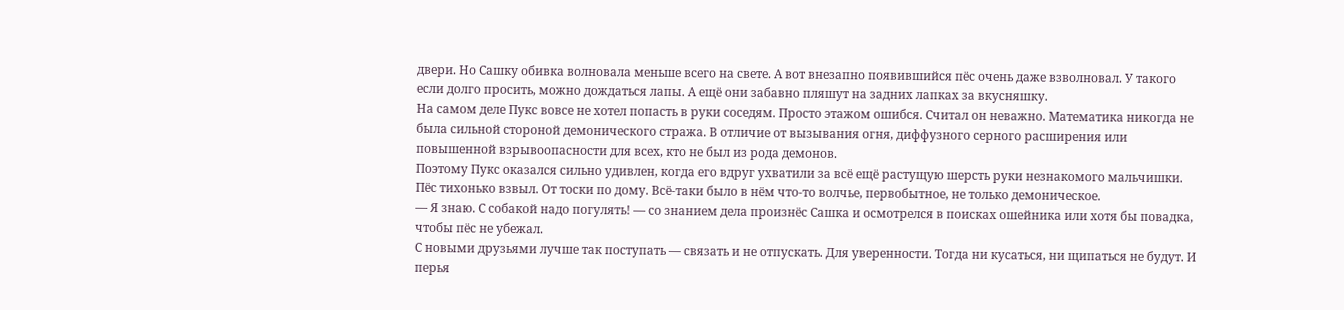двери. Но Сашку обивка волновала меньше всего на свете. А вот внезапно появившийся пёс очень даже взволновал. У такого если долго просить, можно дождаться лапы. А ещё они забавно пляшут на задних лапках за вкусняшку.
На самом деле Пукс вовсе не хотел попасть в руки соседям. Просто этажом ошибся. Считал он неважно. Математика никогда не была сильной стороной демонического стража. В отличие от вызывания огня, диффузного серного расширения или повышенной взрывоопасности для всех, кто не был из рода демонов.
Поэтому Пукс оказался сильно удивлен, когда его вдруг ухватили за всё ещё растущую шерсть руки незнакомого мальчишки.
Пёс тихонько взвыл. От тоски по дому. Всё-таки было в нём что-то волчье, первобытное, не только демоническое.
— Я знаю. С собакой надо погулять! — со знанием дела произнёс Сашка и осмотрелся в поисках ошейника или хотя бы повадка, чтобы пёс не убежал.
С новыми друзьями лучше так поступать — связать и не отпускать. Для уверенности. Тогда ни кусаться, ни щипаться не будут. И перья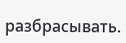разбрасывать.